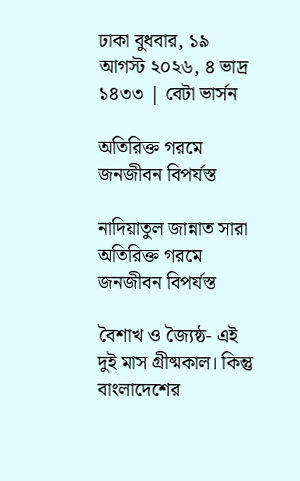ঢাকা বুধবার, ১৯ আগস্ট ২০২৬, ৪ ভাদ্র ১৪৩৩ | বেটা ভার্সন

অতিরিক্ত গরমে জনজীবন বিপর্যস্ত

নাদিয়াতুল জান্নাত সারা
অতিরিক্ত গরমে জনজীবন বিপর্যস্ত

বৈশাখ ও জ্যৈষ্ঠ- এই দুই মাস গ্রীষ্মকাল। কিন্তু বাংলাদেশের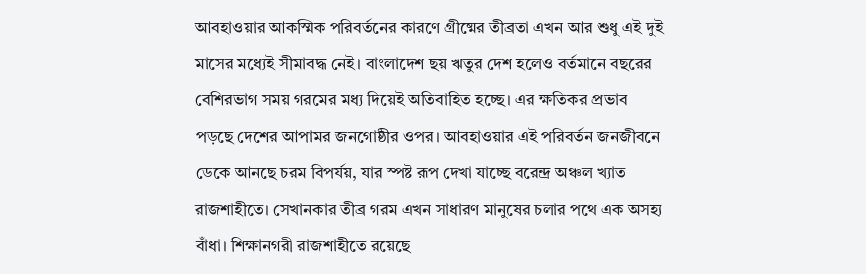আবহাওয়ার আকস্মিক পরিবর্তনের কারণে গ্রীষ্মের তীব্রতা এখন আর শুধু এই দুই মাসের মধ্যেই সীমাবদ্ধ নেই। বাংলাদেশ ছয় ঋতুর দেশ হলেও বর্তমানে বছরের বেশিরভাগ সময় গরমের মধ্য দিয়েই অতিবাহিত হচ্ছে। এর ক্ষতিকর প্রভাব পড়ছে দেশের আপামর জনগোষ্ঠীর ওপর। আবহাওয়ার এই পরিবর্তন জনজীবনে ডেকে আনছে চরম বিপর্যয়, যার স্পষ্ট রূপ দেখা যাচ্ছে বরেন্দ্র অঞ্চল খ্যাত রাজশাহীতে। সেখানকার তীব্র গরম এখন সাধারণ মানুষের চলার পথে এক অসহ্য বাঁধা। শিক্ষানগরী রাজশাহীতে রয়েছে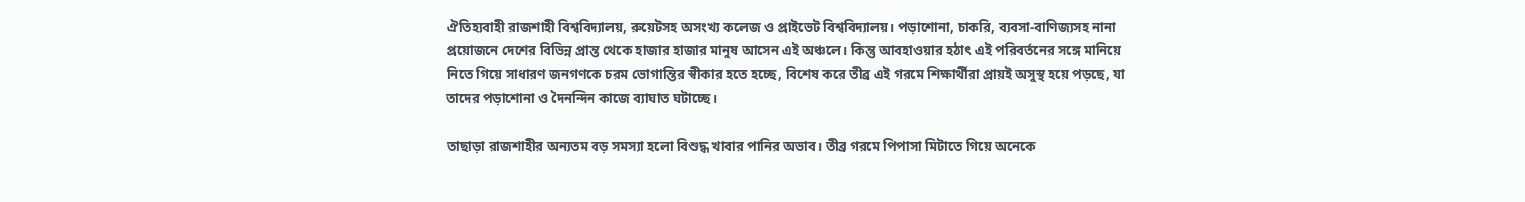ঐতিহ্যবাহী রাজশাহী বিশ্ববিদ্যালয়, রুয়েটসহ অসংখ্য কলেজ ও প্রাইভেট বিশ্ববিদ্যালয়। পড়াশোনা, চাকরি, ব্যবসা-বাণিজ্যসহ নানা প্রয়োজনে দেশের বিভিন্ন প্রান্ত থেকে হাজার হাজার মানুষ আসেন এই অঞ্চলে। কিন্তু আবহাওয়ার হঠাৎ এই পরিবর্তনের সঙ্গে মানিয়ে নিতে গিয়ে সাধারণ জনগণকে চরম ভোগান্তির স্বীকার হতে হচ্ছে, বিশেষ করে তীব্র এই গরমে শিক্ষার্থীরা প্রায়ই অসুস্থ হয়ে পড়ছে, যা তাদের পড়াশোনা ও দৈনন্দিন কাজে ব্যাঘাত ঘটাচ্ছে।

তাছাড়া রাজশাহীর অন্যতম বড় সমস্যা হলো বিশুদ্ধ খাবার পানির অভাব। তীব্র গরমে পিপাসা মিটাতে গিয়ে অনেকে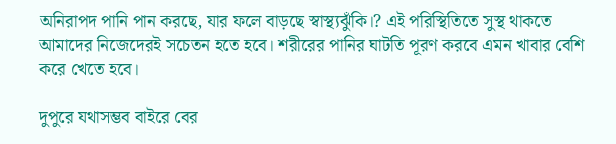অনিরাপদ পানি পান করছে, যার ফলে বাড়ছে স্বাস্থ্যঝুঁকি।? এই পরিস্থিতিতে সুস্থ থাকতে আমাদের নিজেদেরই সচেতন হতে হবে। শরীরের পানির ঘাটতি পূরণ করবে এমন খাবার বেশি করে খেতে হবে।

দুপুরে যথাসম্ভব বাইরে বের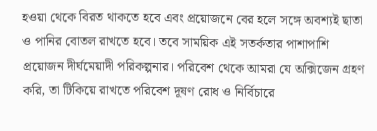হওয়া থেকে বিরত থাকতে হবে এবং প্রয়োজনে বের হলে সঙ্গে অবশ্যই ছাতা ও পানির বোতল রাখতে হবে। তবে সাময়িক এই সতর্কতার পাশাপাশি প্রয়োজন দীর্ঘমেয়াদী পরিকল্পনার। পরিবেশ থেকে আমরা যে অক্সিজেন গ্রহণ করি, তা টিকিয়ে রাখতে পরিবেশ দূষণ রোধ ও নির্বিচারে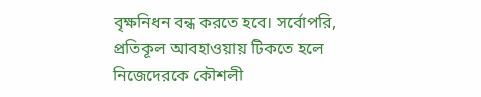বৃক্ষনিধন বন্ধ করতে হবে। সর্বোপরি, প্রতিকূল আবহাওয়ায় টিকতে হলে নিজেদেরকে কৌশলী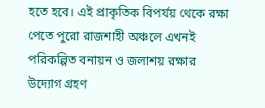হতে হবে। এই প্রাকৃতিক বিপর্যয় থেকে রক্ষা পেতে পুরো রাজশাহী অঞ্চলে এখনই পরিকল্পিত বনায়ন ও জলাশয় রক্ষার উদ্যোগ গ্রহণ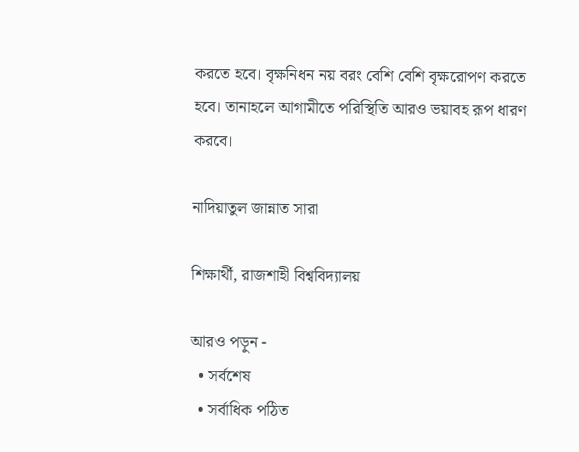করতে হবে। বৃক্ষনিধন নয় বরং বেশি বেশি বৃক্ষরোপণ করতে হবে। তানাহলে আগামীতে পরিস্থিতি আরও ভয়াবহ রূপ ধারণ করবে।

নাদিয়াতুল জান্নাত সারা

শিক্ষার্থী, রাজশাহী বিশ্ববিদ্যালয়

আরও পড়ুন -
  • সর্বশেষ
  • সর্বাধিক পঠিত